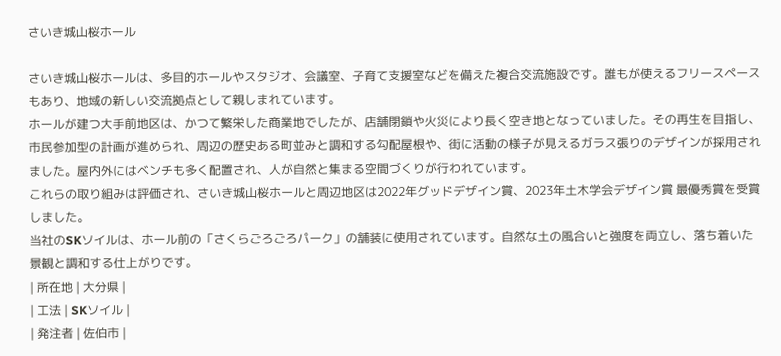さいき城山桜ホール

さいき城山桜ホールは、多目的ホールやスタジオ、会議室、子育て支援室などを備えた複合交流施設です。誰もが使えるフリースペースもあり、地域の新しい交流拠点として親しまれています。
ホールが建つ大手前地区は、かつて繁栄した商業地でしたが、店舗閉鎖や火災により長く空き地となっていました。その再生を目指し、市民参加型の計画が進められ、周辺の歴史ある町並みと調和する勾配屋根や、街に活動の様子が見えるガラス張りのデザインが採用されました。屋内外にはベンチも多く配置され、人が自然と集まる空間づくりが行われています。
これらの取り組みは評価され、さいき城山桜ホールと周辺地区は2022年グッドデザイン賞、2023年土木学会デザイン賞 最優秀賞を受賞しました。
当社のSKソイルは、ホール前の「さくらごろごろパーク」の舗装に使用されています。自然な土の風合いと強度を両立し、落ち着いた景観と調和する仕上がりです。
| 所在地 | 大分県 |
| 工法 | SKソイル |
| 発注者 | 佐伯市 |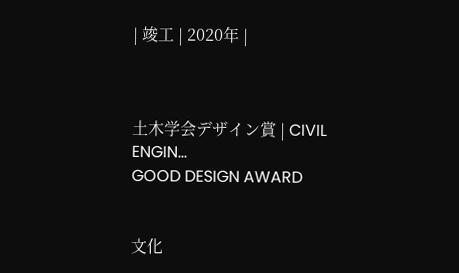| 竣工 | 2020年 |



土木学会デザイン賞 | CIVIL ENGIN…
GOOD DESIGN AWARD


文化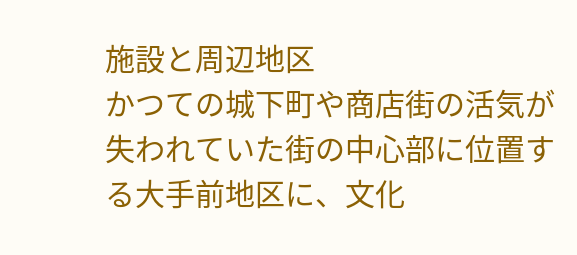施設と周辺地区
かつての城下町や商店街の活気が失われていた街の中心部に位置する大手前地区に、⽂化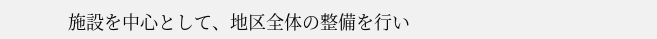施設を中心として、地区全体の整備を行い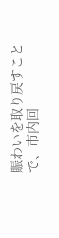賑わいを取り戻すことで、市内回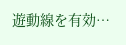遊動線を有効…